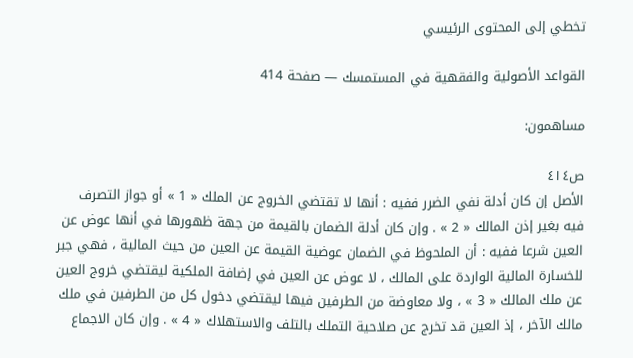تخطي إلى المحتوى الرئيسي

القواعد الأصولية والفقهية في المستمسك — صفحة 414

مساهمون:

ص٤١٤
الأصل إن كان أدلة نفي الضرر ففيه : أنها لا تقتضي الخروج عن الملك « 1 » أو جواز التصرف فيه بغير إذن المالك « 2 » . وإن كان أدلة الضمان بالقيمة من جهة ظهورها في أنها عوض عن العين شرعا ففيه : أن الملحوظ في الضمان عوضية القيمة عن العين من حيث المالية ، فهي جبر للخسارة المالية الواردة على المالك ، لا عوض عن العين في إضافة الملكية ليقتضي خروج العين عن ملك المالك « 3 » ، ولا معاوضة من الطرفين فيها ليقتضي دخول كل من الطرفين في ملك مالك الآخر ، إذ العين قد تخرج عن صلاحية التملك بالتلف والاستهلاك « 4 » . وإن كان الاجماع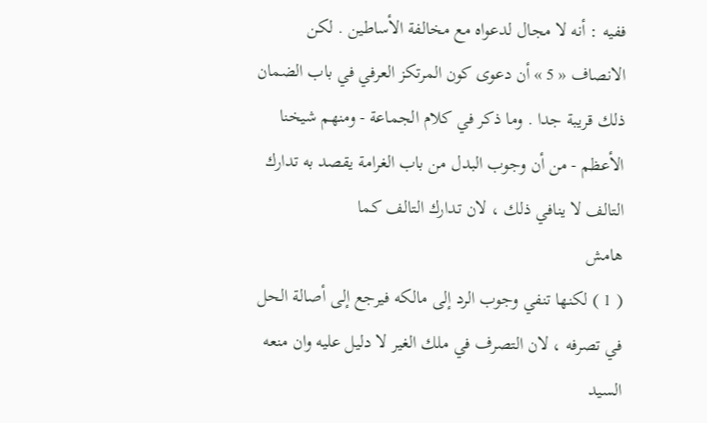ففيه : أنه لا مجال لدعواه مع مخالفة الأساطين . لكن الانصاف « 5 » أن دعوى كون المرتكز العرفي في باب الضمان ذلك قريبة جدا . وما ذكر في كلام الجماعة - ومنهم شيخنا الأعظم - من أن وجوب البدل من باب الغرامة يقصد به تدارك التالف لا ينافي ذلك ، لان تدارك التالف كما
هامش
( 1 ) لكنها تنفي وجوب الرد إلى مالكه فيرجع إلى أصالة الحل في تصرفه ، لان التصرف في ملك الغير لا دليل عليه وان منعه السيد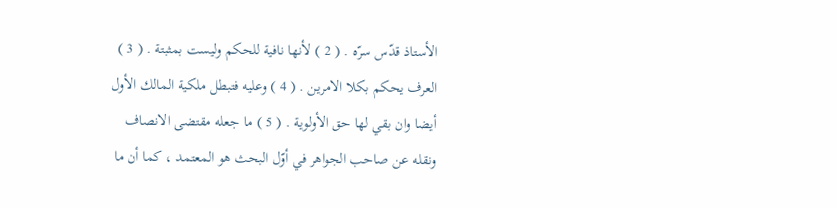الأستاذ قدّس سرّه . ( 2 ) لأنها نافية للحكم وليست بمثبتة . ( 3 ) العرف يحكم بكلا الامرين . ( 4 ) وعليه فتبطل ملكية المالك الأول أيضا وان بقي لها حق الأولوية . ( 5 ) ما جعله مقتضى الانصاف ونقله عن صاحب الجواهر في أوّل البحث هو المعتمد ، كما أن ما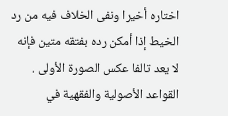اختاره أخيرا ونفى الخلاف فيه من رد الخيط إذا أمكن رده بفتقه متين فإنه لا يعد تالفا عكس الصورة الأولى .
القواعد الأصولية والفقهية في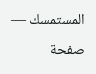المستمسك — صفحة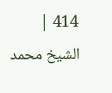414 | الشيخ محمد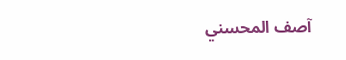آصف المحسني